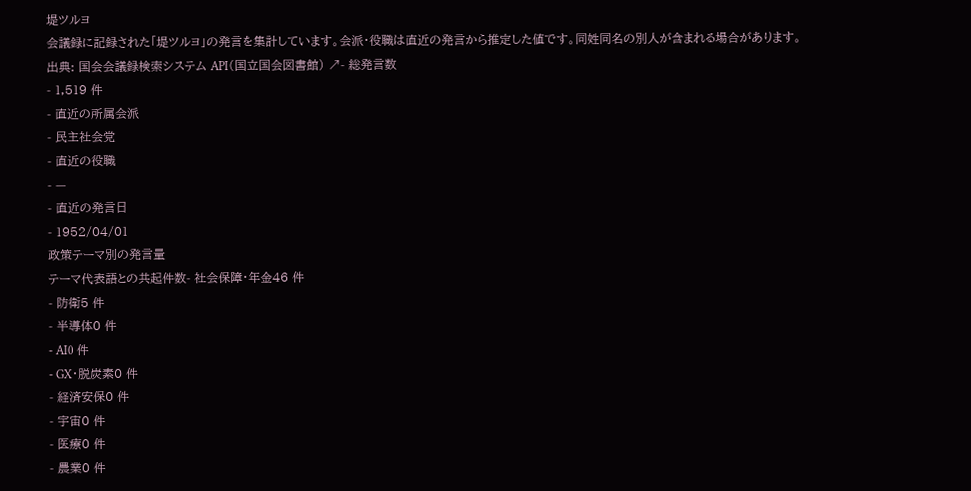堤ツルヨ
会議録に記録された「堤ツルヨ」の発言を集計しています。会派・役職は直近の発言から推定した値です。同姓同名の別人が含まれる場合があります。
出典: 国会会議録検索システム API(国立国会図書館) ↗- 総発言数
- 1,519 件
- 直近の所属会派
- 民主社会党
- 直近の役職
- —
- 直近の発言日
- 1952/04/01
政策テーマ別の発言量
テーマ代表語との共起件数- 社会保障・年金46 件
- 防衛5 件
- 半導体0 件
- AI0 件
- GX・脱炭素0 件
- 経済安保0 件
- 宇宙0 件
- 医療0 件
- 農業0 件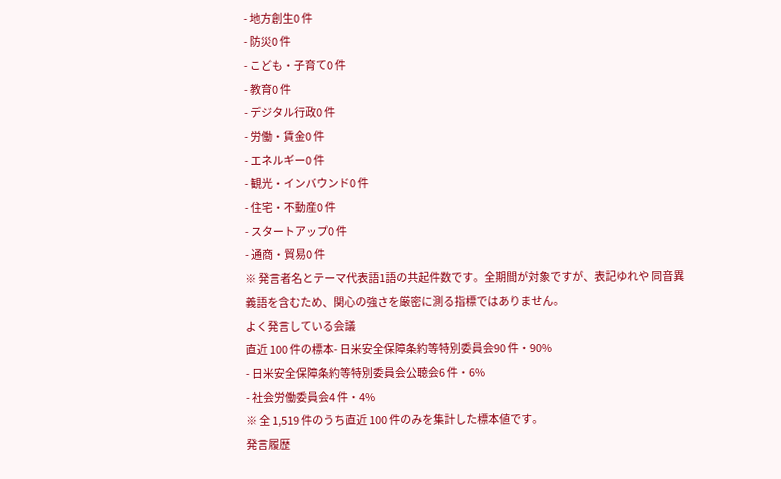- 地方創生0 件
- 防災0 件
- こども・子育て0 件
- 教育0 件
- デジタル行政0 件
- 労働・賃金0 件
- エネルギー0 件
- 観光・インバウンド0 件
- 住宅・不動産0 件
- スタートアップ0 件
- 通商・貿易0 件
※ 発言者名とテーマ代表語1語の共起件数です。全期間が対象ですが、表記ゆれや 同音異義語を含むため、関心の強さを厳密に測る指標ではありません。
よく発言している会議
直近 100 件の標本- 日米安全保障条約等特別委員会90 件・90%
- 日米安全保障条約等特別委員会公聴会6 件・6%
- 社会労働委員会4 件・4%
※ 全 1,519 件のうち直近 100 件のみを集計した標本値です。
発言履歴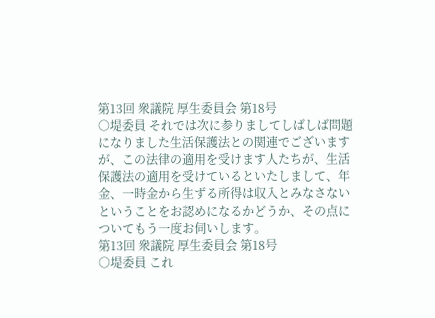第13回 衆議院 厚生委員会 第18号
○堤委員 それでは次に参りましてしばしば問題になりました生活保護法との関連でございますが、この法律の適用を受けます人たちが、生活保護法の適用を受けているといたしまして、年金、一時金から生ずる所得は収入とみなさないということをお認めになるかどうか、その点についてもう一度お伺いします。
第13回 衆議院 厚生委員会 第18号
○堤委員 これ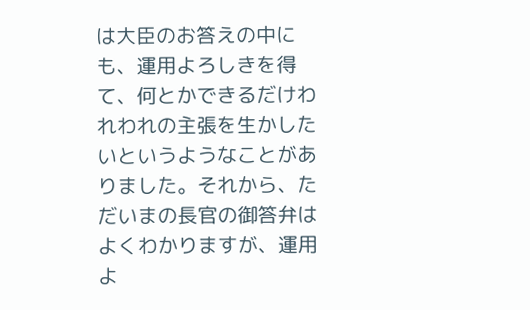は大臣のお答えの中にも、運用よろしきを得て、何とかできるだけわれわれの主張を生かしたいというようなことがありました。それから、ただいまの長官の御答弁はよくわかりますが、運用よ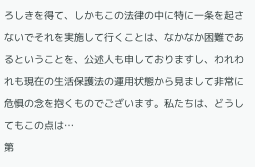ろしきを得て、しかもこの法律の中に特に一条を起さないでそれを実施して行くことは、なかなか困難であるということを、公述人も申しておりますし、われわれも現在の生活保護法の運用状態から見まして非常に危惧の念を抱くものでございます。私たちは、どうしてもこの点は…
第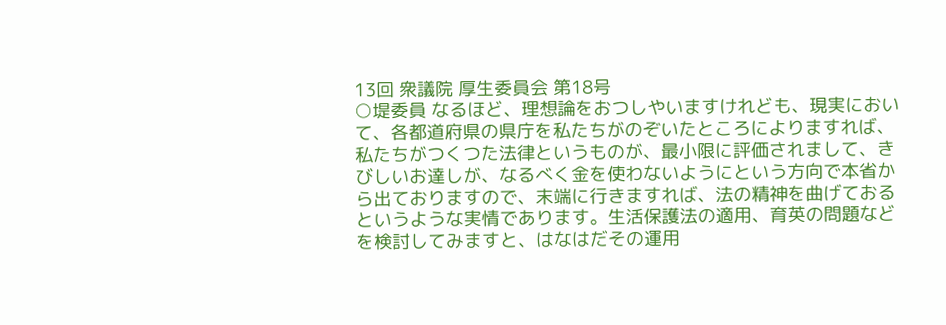13回 衆議院 厚生委員会 第18号
○堤委員 なるほど、理想論をおつしやいますけれども、現実において、各都道府県の県庁を私たちがのぞいたところによりますれば、私たちがつくつた法律というものが、最小限に評価されまして、きびしいお達しが、なるべく金を使わないようにという方向で本省から出ておりますので、末端に行きますれば、法の精神を曲げておるというような実情であります。生活保護法の適用、育英の問題などを検討してみますと、はなはだその運用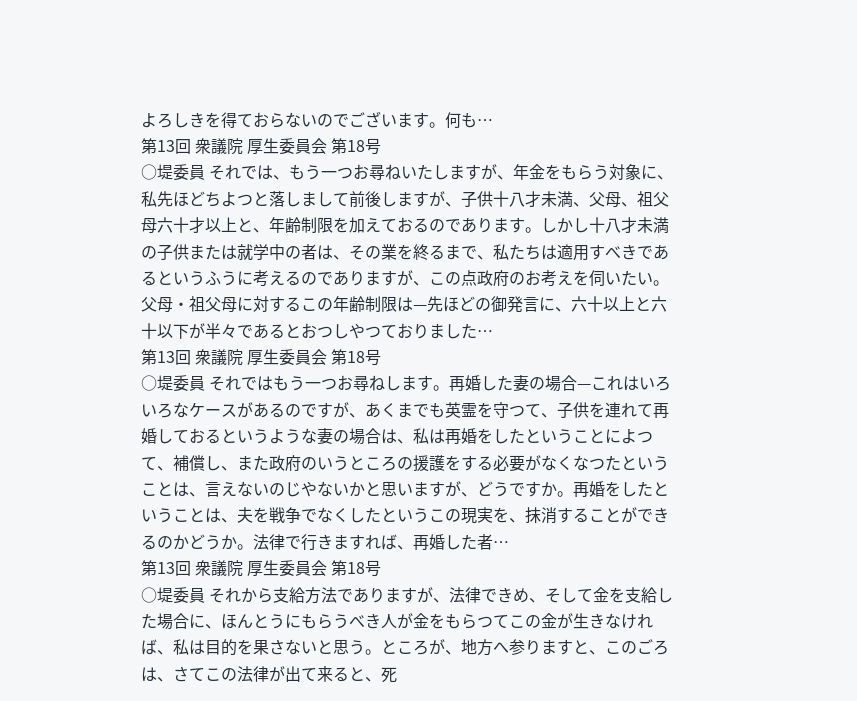よろしきを得ておらないのでございます。何も…
第13回 衆議院 厚生委員会 第18号
○堤委員 それでは、もう一つお尋ねいたしますが、年金をもらう対象に、私先ほどちよつと落しまして前後しますが、子供十八才未満、父母、祖父母六十才以上と、年齢制限を加えておるのであります。しかし十八才未満の子供または就学中の者は、その業を終るまで、私たちは適用すべきであるというふうに考えるのでありますが、この点政府のお考えを伺いたい。父母・祖父母に対するこの年齢制限は—先ほどの御発言に、六十以上と六十以下が半々であるとおつしやつておりました…
第13回 衆議院 厚生委員会 第18号
○堤委員 それではもう一つお尋ねします。再婚した妻の場合—これはいろいろなケースがあるのですが、あくまでも英霊を守つて、子供を連れて再婚しておるというような妻の場合は、私は再婚をしたということによつて、補償し、また政府のいうところの援護をする必要がなくなつたということは、言えないのじやないかと思いますが、どうですか。再婚をしたということは、夫を戦争でなくしたというこの現実を、抹消することができるのかどうか。法律で行きますれば、再婚した者…
第13回 衆議院 厚生委員会 第18号
○堤委員 それから支給方法でありますが、法律できめ、そして金を支給した場合に、ほんとうにもらうべき人が金をもらつてこの金が生きなければ、私は目的を果さないと思う。ところが、地方へ参りますと、このごろは、さてこの法律が出て来ると、死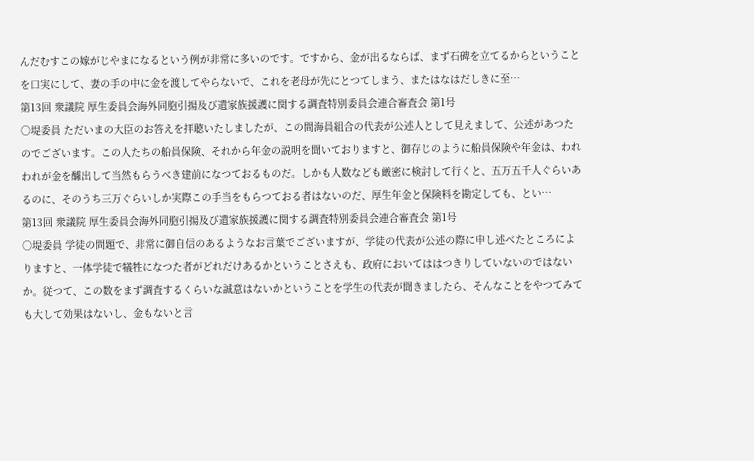んだむすこの嫁がじやまになるという例が非常に多いのです。ですから、金が出るならば、まず石碑を立てるからということを口実にして、妻の手の中に金を渡してやらないで、これを老母が先にとつてしまう、またはなはだしきに至…
第13回 衆議院 厚生委員会海外同胞引揚及び遺家族援護に関する調査特別委員会連合審査会 第1号
○堤委員 ただいまの大臣のお答えを拝聴いたしましたが、この間海員組合の代表が公述人として見えまして、公述があつたのでございます。この人たちの船員保険、それから年金の説明を聞いておりますと、御存じのように船員保険や年金は、われわれが金を醵出して当然もらうべき建前になつておるものだ。しかも人数なども厳密に検討して行くと、五万五千人ぐらいあるのに、そのうち三万ぐらいしか実際この手当をもらつておる者はないのだ、厚生年金と保険料を勘定しても、とい…
第13回 衆議院 厚生委員会海外同胞引揚及び遺家族援護に関する調査特別委員会連合審査会 第1号
○堤委員 学徒の問題で、非常に御自信のあるようなお言葉でございますが、学徒の代表が公述の際に申し述べたところによりますと、一体学徒で犠牲になつた者がどれだけあるかということさえも、政府においてははつきりしていないのではないか。従つて、この数をまず調査するくらいな誠意はないかということを学生の代表が聞きましたら、そんなことをやつてみても大して効果はないし、金もないと言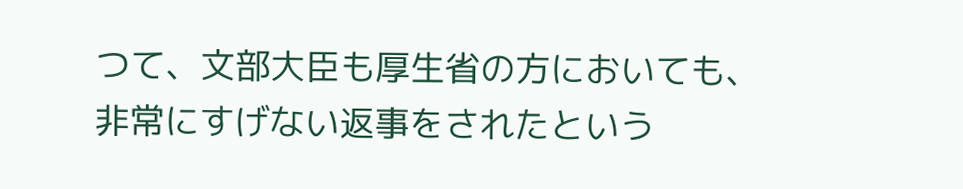つて、文部大臣も厚生省の方においても、非常にすげない返事をされたという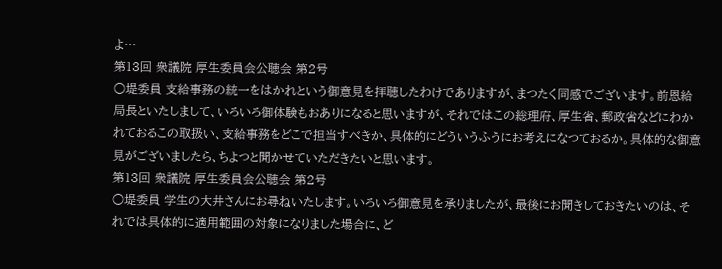よ…
第13回 衆議院 厚生委員会公聴会 第2号
○堤委員 支給事務の統一をはかれという御意見を拝聴したわけでありますが、まつたく同感でございます。前恩給局長といたしまして、いろいろ御体験もおありになると思いますが、それではこの総理府、厚生省、郵政省などにわかれておるこの取扱い、支給事務をどこで担当すべきか、具体的にどういうふうにお考えになつておるか。具体的な御意見がございましたら、ちよつと聞かせていただきたいと思います。
第13回 衆議院 厚生委員会公聴会 第2号
○堤委員 学生の大井さんにお尋ねいたします。いろいろ御意見を承りましたが、最後にお聞きしておきたいのは、それでは具体的に適用範囲の対象になりました場合に、ど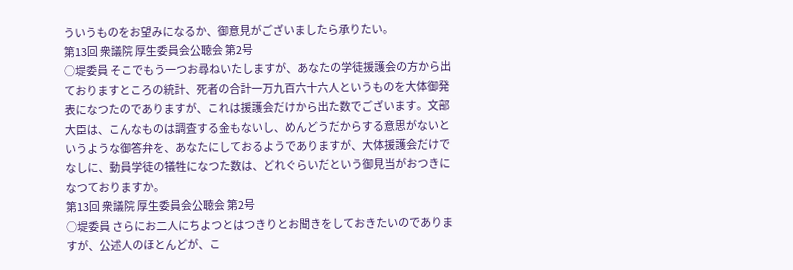ういうものをお望みになるか、御意見がございましたら承りたい。
第13回 衆議院 厚生委員会公聴会 第2号
○堤委員 そこでもう一つお尋ねいたしますが、あなたの学徒援護会の方から出ておりますところの統計、死者の合計一万九百六十六人というものを大体御発表になつたのでありますが、これは援護会だけから出た数でございます。文部大臣は、こんなものは調査する金もないし、めんどうだからする意思がないというような御答弁を、あなたにしておるようでありますが、大体援護会だけでなしに、動員学徒の犠牲になつた数は、どれぐらいだという御見当がおつきになつておりますか。
第13回 衆議院 厚生委員会公聴会 第2号
○堤委員 さらにお二人にちよつとはつきりとお聞きをしておきたいのでありますが、公述人のほとんどが、こ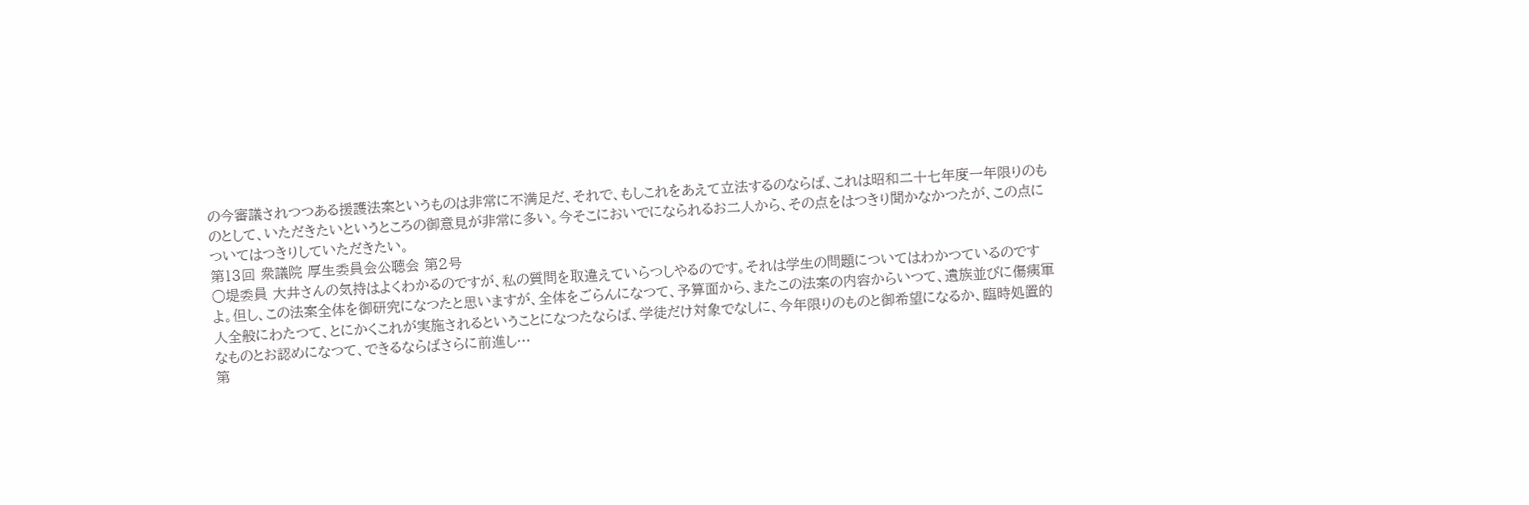の今審議されつつある援護法案というものは非常に不満足だ、それで、もしこれをあえて立法するのならば、これは昭和二十七年度一年限りのものとして、いただきたいというところの御意見が非常に多い。今そこにおいでになられるお二人から、その点をはつきり聞かなかつたが、この点についてはつきりしていただきたい。
第13回 衆議院 厚生委員会公聴会 第2号
○堤委員 大井さんの気持はよくわかるのですが、私の質問を取違えていらつしやるのです。それは学生の問題についてはわかつているのですよ。但し、この法案全体を御研究になつたと思いますが、全体をごらんになつて、予算面から、またこの法案の内容からいつて、遺族並びに傷痍軍人全般にわたつて、とにかくこれが実施されるということになつたならば、学徒だけ対象でなしに、今年限りのものと御希望になるか、臨時処置的なものとお認めになつて、できるならばさらに前進し…
第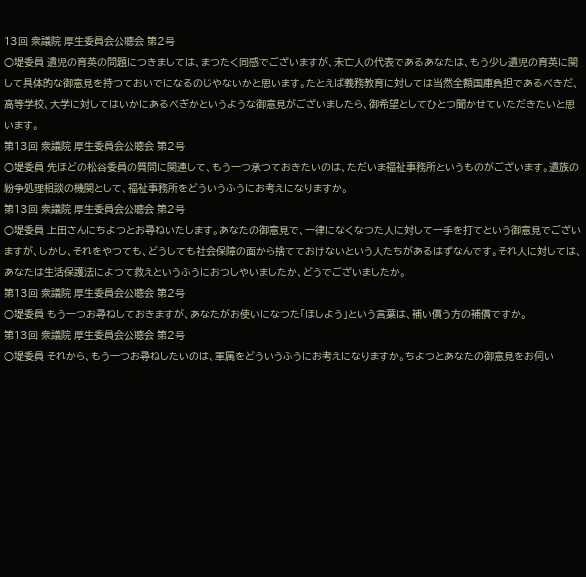13回 衆議院 厚生委員会公聴会 第2号
○堤委員 遺児の育英の問題につきましては、まつたく同感でございますが、未亡人の代表であるあなたは、もう少し遺児の育英に関して具体的な御意見を持つておいでになるのじやないかと思います。たとえば義務教育に対しては当然全額国庫負担であるべきだ、高等学校、大学に対してはいかにあるべぎかというような御意見がございましたら、御希望としてひとつ聞かせていただきたいと思います。
第13回 衆議院 厚生委員会公聴会 第2号
○堤委員 先ほどの松谷委員の質問に関連して、もう一つ承つておきたいのは、ただいま福祉事務所というものがございます。遺族の紛争処理相談の機関として、福祉事務所をどういうふうにお考えになりますか。
第13回 衆議院 厚生委員会公聴会 第2号
○堤委員 上田さんにちよつとお尋ねいたします。あなたの御意見で、一律になくなつた人に対して一手を打てという御意見でございますが、しかし、それをやつても、どうしても社会保障の面から捨てておけないという人たちがあるはずなんです。それ人に対しては、あなたは生活保護法によつて救えというふうにおつしやいましたか、どうでございましたか。
第13回 衆議院 厚生委員会公聴会 第2号
○堤委員 もう一つお尋ねしておきますが、あなたがお使いになつた「ほしよう」という言葉は、補い償う方の補償ですか。
第13回 衆議院 厚生委員会公聴会 第2号
○堤委員 それから、もう一つお尋ねしたいのは、軍属をどういうふうにお考えになりますか。ちよつとあなたの御意見をお伺い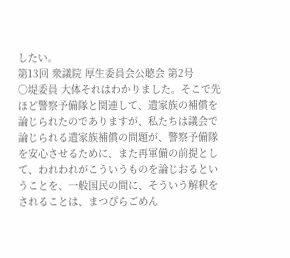したい。
第13回 衆議院 厚生委員会公聴会 第2号
○堤委員 大体それはわかりました。そこで先ほど警察予備隊と関連して、遺家族の補償を論じられたのでありますが、私たちは議会で論じられる遺家族補償の問題が、警察予備隊を安心させるために、また再軍備の前提として、われわれがこういうものを論じおるということを、一般国民の間に、そういう解釈をされることは、まつぴらごめん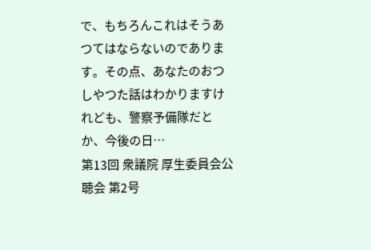で、もちろんこれはそうあつてはならないのであります。その点、あなたのおつしやつた話はわかりますけれども、警察予備隊だとか、今後の日…
第13回 衆議院 厚生委員会公聴会 第2号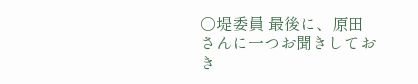○堤委員 最後に、原田さんに一つお聞きしておき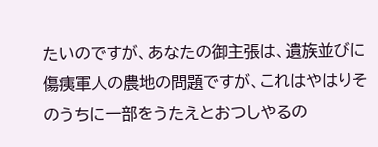たいのですが、あなたの御主張は、遺族並びに傷痍軍人の農地の問題ですが、これはやはりそのうちに一部をうたえとおつしやるの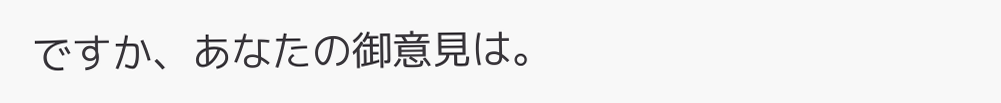ですか、あなたの御意見は。